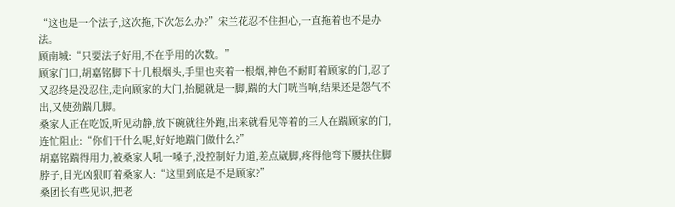“这也是一个法子,这次拖,下次怎么办?”宋兰花忍不住担心,一直拖着也不是办法。
顾南城:“只要法子好用,不在乎用的次数。”
顾家门口,胡嘉铭脚下十几根烟头,手里也夹着一根烟,神色不耐盯着顾家的门,忍了又忍终是没忍住,走向顾家的大门,抬腿就是一脚,踹的大门咣当响,结果还是怨气不出,又使劲踹几脚。
桑家人正在吃饭,听见动静,放下碗就往外跑,出来就看见等着的三人在踹顾家的门,连忙阻止:“你们干什么呢,好好地踹门做什么?”
胡嘉铭踹得用力,被桑家人吼一嗓子,没控制好力道,差点崴脚,疼得他弯下腰扶住脚脖子,目光凶狠盯着桑家人:“这里到底是不是顾家?”
桑团长有些见识,把老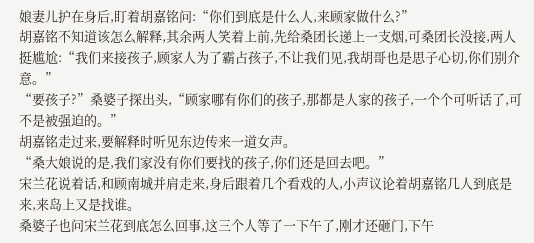娘妻儿护在身后,盯着胡嘉铭问:“你们到底是什么人,来顾家做什么?”
胡嘉铭不知道该怎么解释,其余两人笑着上前,先给桑团长递上一支烟,可桑团长没接,两人挺尴尬:“我们来接孩子,顾家人为了霸占孩子,不让我们见,我胡哥也是思子心切,你们别介意。”
“要孩子?”桑婆子探出头,“顾家哪有你们的孩子,那都是人家的孩子,一个个可听话了,可不是被强迫的。”
胡嘉铭走过来,要解释时听见东边传来一道女声。
“桑大娘说的是,我们家没有你们要找的孩子,你们还是回去吧。”
宋兰花说着话,和顾南城并肩走来,身后跟着几个看戏的人,小声议论着胡嘉铭几人到底是来,来岛上又是找谁。
桑婆子也问宋兰花到底怎么回事,这三个人等了一下午了,刚才还砸门,下午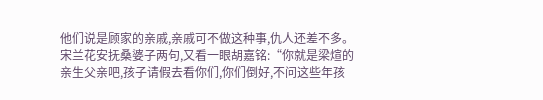他们说是顾家的亲戚,亲戚可不做这种事,仇人还差不多。
宋兰花安抚桑婆子两句,又看一眼胡嘉铭:“你就是梁煊的亲生父亲吧,孩子请假去看你们,你们倒好,不问这些年孩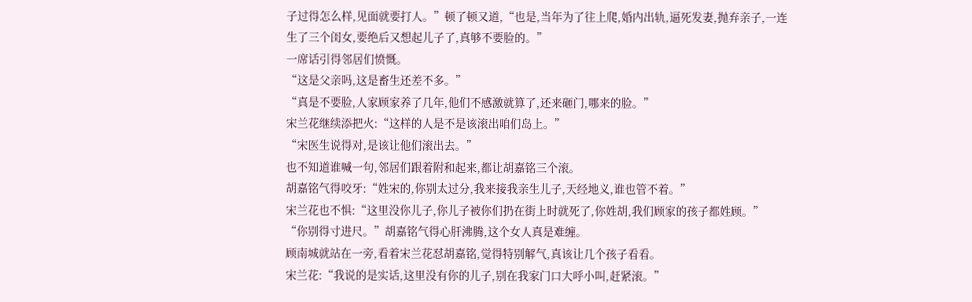子过得怎么样,见面就要打人。”顿了顿又道,“也是,当年为了往上爬,婚内出轨,逼死发妻,抛弃亲子,一连生了三个闺女,要绝后又想起儿子了,真够不要脸的。”
一席话引得邻居们愤慨。
“这是父亲吗,这是畜生还差不多。”
“真是不要脸,人家顾家养了几年,他们不感激就算了,还来砸门,哪来的脸。”
宋兰花继续添把火:“这样的人是不是该滚出咱们岛上。”
“宋医生说得对,是该让他们滚出去。”
也不知道谁喊一句,邻居们跟着附和起来,都让胡嘉铭三个滚。
胡嘉铭气得咬牙:“姓宋的,你别太过分,我来接我亲生儿子,天经地义,谁也管不着。”
宋兰花也不惧:“这里没你儿子,你儿子被你们扔在街上时就死了,你姓胡,我们顾家的孩子都姓顾。”
“你别得寸进尺。”胡嘉铭气得心肝沸腾,这个女人真是难缠。
顾南城就站在一旁,看着宋兰花怼胡嘉铭,觉得特别解气,真该让几个孩子看看。
宋兰花:“我说的是实话,这里没有你的儿子,别在我家门口大呼小叫,赶紧滚。”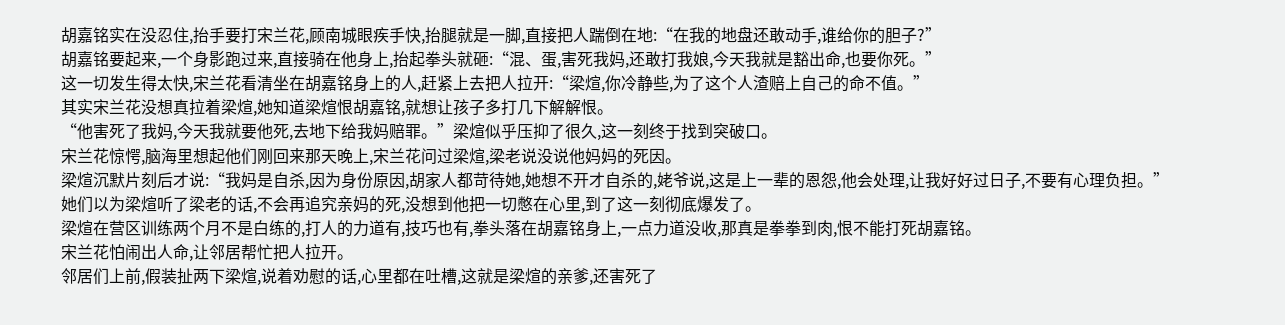胡嘉铭实在没忍住,抬手要打宋兰花,顾南城眼疾手快,抬腿就是一脚,直接把人踹倒在地:“在我的地盘还敢动手,谁给你的胆子?”
胡嘉铭要起来,一个身影跑过来,直接骑在他身上,抬起拳头就砸:“混、蛋,害死我妈,还敢打我娘,今天我就是豁出命,也要你死。”
这一切发生得太快,宋兰花看清坐在胡嘉铭身上的人,赶紧上去把人拉开:“梁煊,你冷静些,为了这个人渣赔上自己的命不值。”
其实宋兰花没想真拉着梁煊,她知道梁煊恨胡嘉铭,就想让孩子多打几下解解恨。
“他害死了我妈,今天我就要他死,去地下给我妈赔罪。”梁煊似乎压抑了很久,这一刻终于找到突破口。
宋兰花惊愕,脑海里想起他们刚回来那天晚上,宋兰花问过梁煊,梁老说没说他妈妈的死因。
梁煊沉默片刻后才说:“我妈是自杀,因为身份原因,胡家人都苛待她,她想不开才自杀的,姥爷说,这是上一辈的恩怨,他会处理,让我好好过日子,不要有心理负担。”
她们以为梁煊听了梁老的话,不会再追究亲妈的死,没想到他把一切憋在心里,到了这一刻彻底爆发了。
梁煊在营区训练两个月不是白练的,打人的力道有,技巧也有,拳头落在胡嘉铭身上,一点力道没收,那真是拳拳到肉,恨不能打死胡嘉铭。
宋兰花怕闹出人命,让邻居帮忙把人拉开。
邻居们上前,假装扯两下梁煊,说着劝慰的话,心里都在吐槽,这就是梁煊的亲爹,还害死了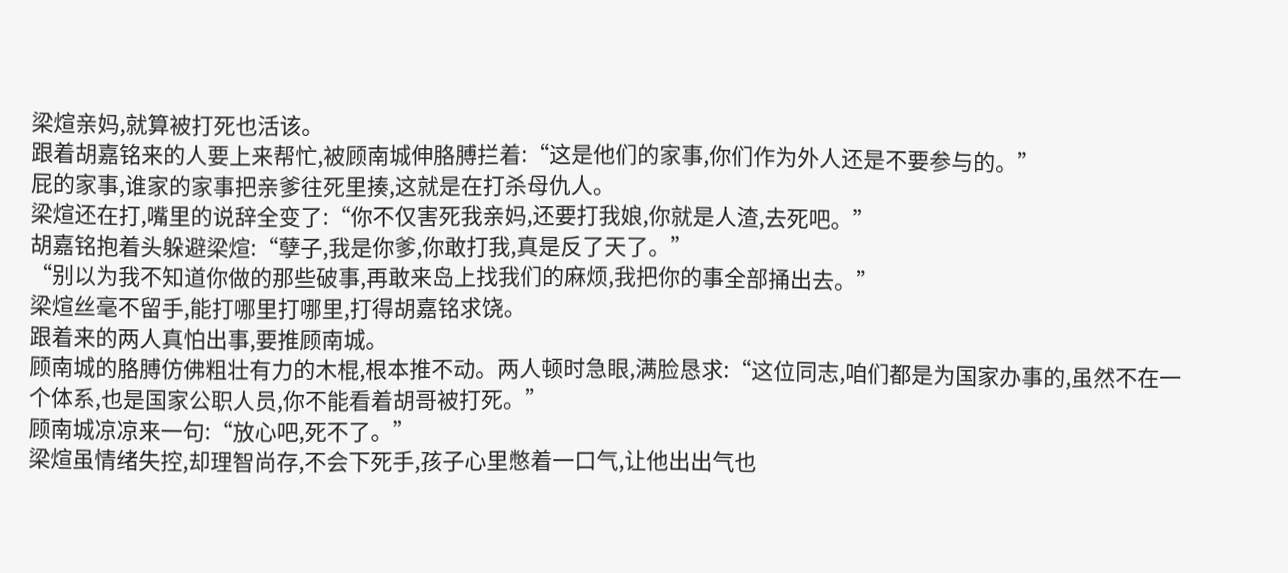梁煊亲妈,就算被打死也活该。
跟着胡嘉铭来的人要上来帮忙,被顾南城伸胳膊拦着:“这是他们的家事,你们作为外人还是不要参与的。”
屁的家事,谁家的家事把亲爹往死里揍,这就是在打杀母仇人。
梁煊还在打,嘴里的说辞全变了:“你不仅害死我亲妈,还要打我娘,你就是人渣,去死吧。”
胡嘉铭抱着头躲避梁煊:“孽子,我是你爹,你敢打我,真是反了天了。”
“别以为我不知道你做的那些破事,再敢来岛上找我们的麻烦,我把你的事全部捅出去。”
梁煊丝毫不留手,能打哪里打哪里,打得胡嘉铭求饶。
跟着来的两人真怕出事,要推顾南城。
顾南城的胳膊仿佛粗壮有力的木棍,根本推不动。两人顿时急眼,满脸恳求:“这位同志,咱们都是为国家办事的,虽然不在一个体系,也是国家公职人员,你不能看着胡哥被打死。”
顾南城凉凉来一句:“放心吧,死不了。”
梁煊虽情绪失控,却理智尚存,不会下死手,孩子心里憋着一口气,让他出出气也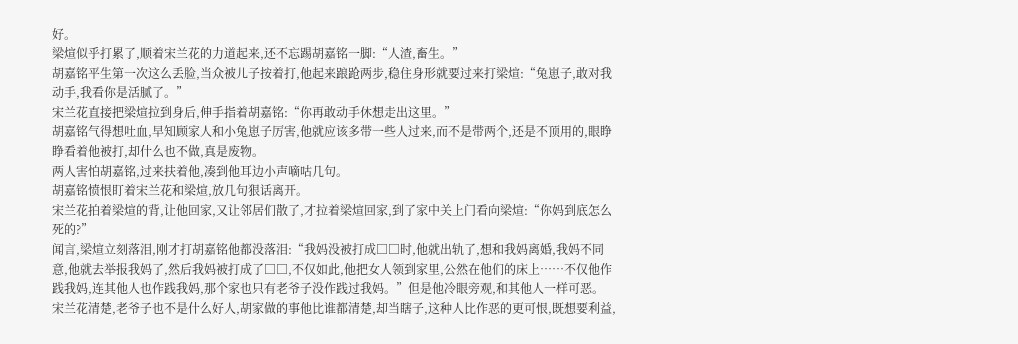好。
梁煊似乎打累了,顺着宋兰花的力道起来,还不忘踢胡嘉铭一脚:“人渣,畜生。”
胡嘉铭平生第一次这么丢脸,当众被儿子按着打,他起来踉跄两步,稳住身形就要过来打梁煊:“兔崽子,敢对我动手,我看你是活腻了。”
宋兰花直接把梁煊拉到身后,伸手指着胡嘉铭:“你再敢动手休想走出这里。”
胡嘉铭气得想吐血,早知顾家人和小兔崽子厉害,他就应该多带一些人过来,而不是带两个,还是不顶用的,眼睁睁看着他被打,却什么也不做,真是废物。
两人害怕胡嘉铭,过来扶着他,凑到他耳边小声嘀咕几句。
胡嘉铭愤恨盯着宋兰花和梁煊,放几句狠话离开。
宋兰花拍着梁煊的背,让他回家,又让邻居们散了,才拉着梁煊回家,到了家中关上门看向梁煊:“你妈到底怎么死的?”
闻言,梁煊立刻落泪,刚才打胡嘉铭他都没落泪:“我妈没被打成□□时,他就出轨了,想和我妈离婚,我妈不同意,他就去举报我妈了,然后我妈被打成了□□,不仅如此,他把女人领到家里,公然在他们的床上……不仅他作践我妈,连其他人也作践我妈,那个家也只有老爷子没作践过我妈。”但是他冷眼旁观,和其他人一样可恶。
宋兰花清楚,老爷子也不是什么好人,胡家做的事他比谁都清楚,却当瞎子,这种人比作恶的更可恨,既想要利益,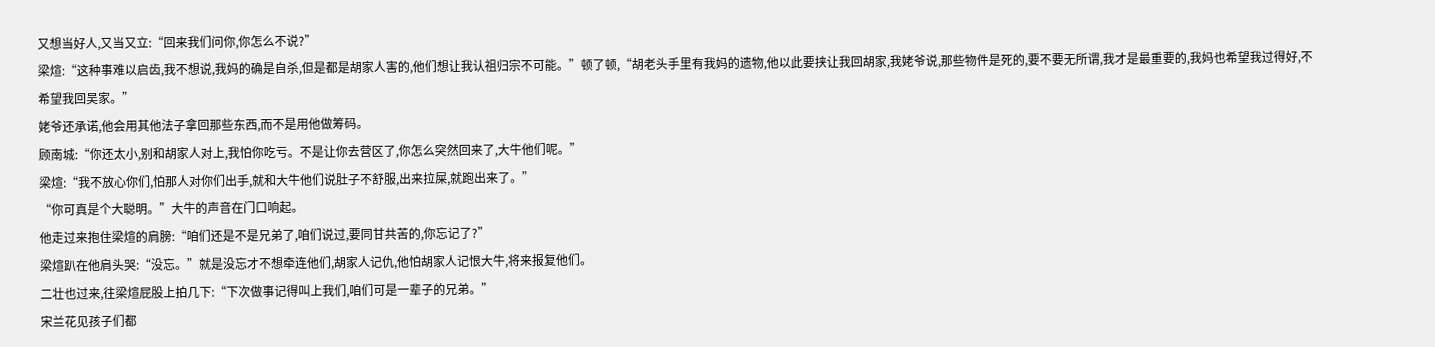又想当好人,又当又立:“回来我们问你,你怎么不说?”
梁煊:“这种事难以启齿,我不想说,我妈的确是自杀,但是都是胡家人害的,他们想让我认祖归宗不可能。”顿了顿,“胡老头手里有我妈的遗物,他以此要挟让我回胡家,我姥爷说,那些物件是死的,要不要无所谓,我才是最重要的,我妈也希望我过得好,不希望我回吴家。”
姥爷还承诺,他会用其他法子拿回那些东西,而不是用他做筹码。
顾南城:“你还太小,别和胡家人对上,我怕你吃亏。不是让你去营区了,你怎么突然回来了,大牛他们呢。”
梁煊:“我不放心你们,怕那人对你们出手,就和大牛他们说肚子不舒服,出来拉屎,就跑出来了。”
“你可真是个大聪明。”大牛的声音在门口响起。
他走过来抱住梁煊的肩膀:“咱们还是不是兄弟了,咱们说过,要同甘共苦的,你忘记了?”
梁煊趴在他肩头哭:“没忘。”就是没忘才不想牵连他们,胡家人记仇,他怕胡家人记恨大牛,将来报复他们。
二壮也过来,往梁煊屁股上拍几下:“下次做事记得叫上我们,咱们可是一辈子的兄弟。”
宋兰花见孩子们都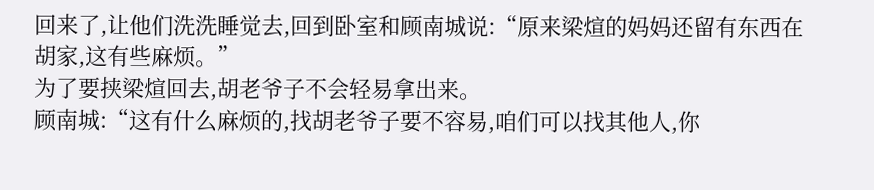回来了,让他们洗洗睡觉去,回到卧室和顾南城说:“原来梁煊的妈妈还留有东西在胡家,这有些麻烦。”
为了要挟梁煊回去,胡老爷子不会轻易拿出来。
顾南城:“这有什么麻烦的,找胡老爷子要不容易,咱们可以找其他人,你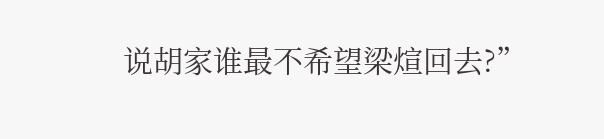说胡家谁最不希望梁煊回去?”